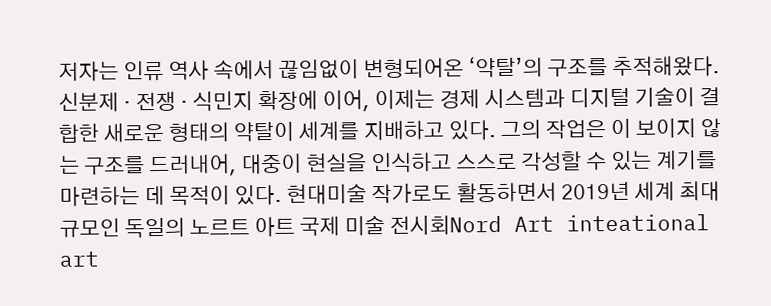저자는 인류 역사 속에서 끊임없이 변형되어온 ‘약탈’의 구조를 추적해왔다. 신분제 · 전쟁 · 식민지 확장에 이어, 이제는 경제 시스템과 디지털 기술이 결합한 새로운 형태의 약탈이 세계를 지배하고 있다. 그의 작업은 이 보이지 않는 구조를 드러내어, 대중이 현실을 인식하고 스스로 각성할 수 있는 계기를 마련하는 데 목적이 있다. 현대미술 작가로도 활동하면서 2019년 세계 최대 규모인 독일의 노르트 아트 국제 미술 전시회Nord Art inteational art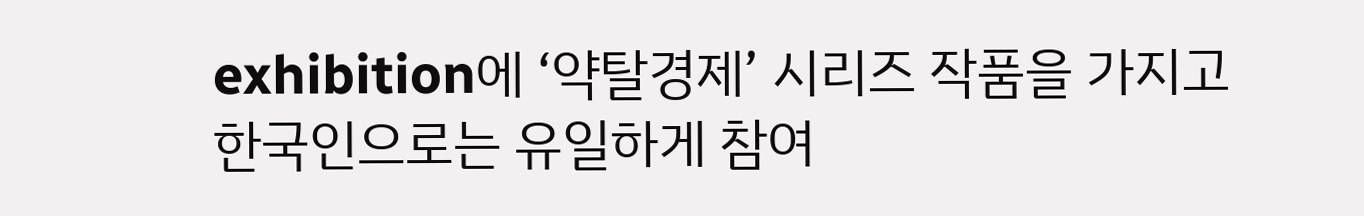exhibition에 ‘약탈경제’ 시리즈 작품을 가지고 한국인으로는 유일하게 참여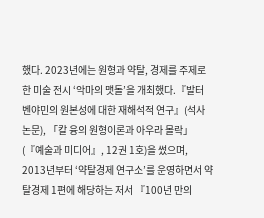했다. 2023년에는 원형과 약탈, 경제를 주제로 한 미술 전시 ‘악마의 맷돌’을 개최했다.『발터 벤야민의 원본성에 대한 재해석적 연구』(석사논문), 「칼 융의 원형이론과 아우라 몰락」(『예술과 미디어』, 12권 1호)을 썼으며, 2013년부터 ‘약탈경제 연구소’를 운영하면서 약탈경제 1편에 해당하는 저서 『100년 만의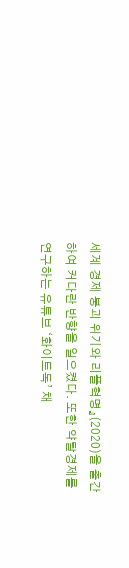세계 경제 붕괴 위기와 리플혁명』(2020)을 출간하여 커다란 반향을 일으켰다. 또한 약탈경제를 연구하는 유튜브 ‘화이트독’ 채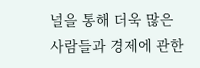널을 통해 더욱 많은 사람들과 경제에 관한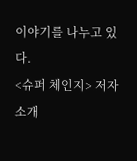이야기를 나누고 있다.
<슈퍼 체인지> 저자 소개